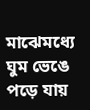মাঝেমধ্যে ঘুম ভেঙে পড়ে যায়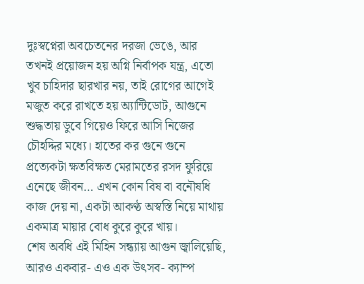দুঃস্বপ্নেরা অবচেতনের দরজা ভেঙে, আর তখনই প্রয়োজন হয় অগ্নি নির্বাপক যন্ত্র, এতো খুব চাহিদার ছারখার নয়, তাই রোগের আগেই মজুত করে রাখতে হয় অ্যান্টিডোট, আগুনে শুদ্ধতায় ডুবে গিয়েও ফিরে আসি নিজের চৌহদ্দির মধ্যে। হাতের কর গুনে গুনে প্রত্যেকটা ক্ষতবিক্ষত মেরামতের রসদ ফুরিয়ে এনেছে জীবন… এখন কোন বিষ বা বনৌষধি কাজ দেয় না, একটা আকণ্ঠ অস্বস্তি নিয়ে মাথায় একমাত্র মায়ার বোধ কুরে কুরে খায়।
শেষ অবধি এই মিহিন সন্ধ্যায় আগুন জ্বালিয়েছি, আরও একবার- এও এক উৎসব- ক্যাম্প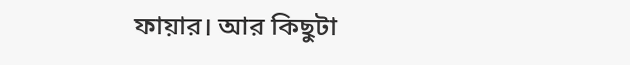ফায়ার। আর কিছুটা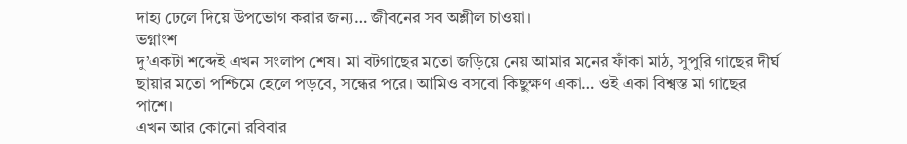দাহ্য ঢেলে দিয়ে উপভোগ করার জন্য… জীবনের সব অশ্লীল চাওয়া।
ভগ্নাংশ
দু’একটা শব্দেই এখন সংলাপ শেষ। মা বটগাছের মতো জড়িয়ে নেয় আমার মনের ফাঁকা মাঠ, সুপুরি গাছের দীর্ঘ ছায়ার মতো পশ্চিমে হেলে পড়বে, সন্ধের পরে। আমিও বসবো কিছুক্ষণ একা… ওই একা বিশ্বস্ত মা গাছের পাশে।
এখন আর কোনো রবিবার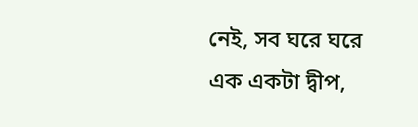নেই, সব ঘরে ঘরে এক একটা দ্বীপ,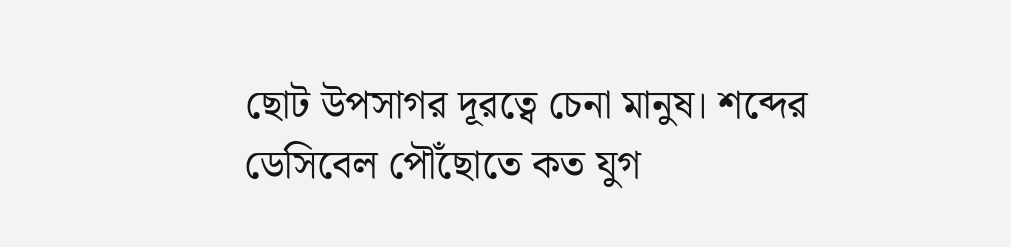ছোট উপসাগর দূরত্বে চেনা মানুষ। শব্দের ডেসিবেল পৌঁছোতে কত যুগ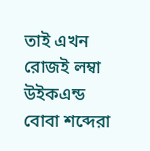তাই এখন রোজই লম্বা উইকএন্ড বোবা শব্দেরা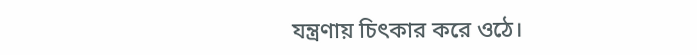যন্ত্রণায় চিৎকার করে ওঠে।